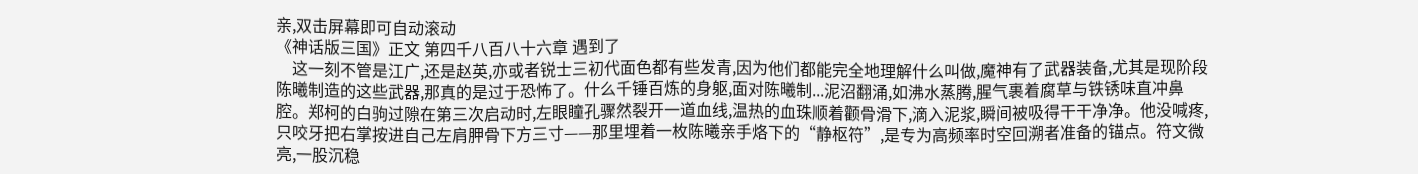亲,双击屏幕即可自动滚动
《神话版三国》正文 第四千八百八十六章 遇到了
    这一刻不管是江广,还是赵英,亦或者锐士三初代面色都有些发青,因为他们都能完全地理解什么叫做,魔神有了武器装备,尤其是现阶段陈曦制造的这些武器,那真的是过于恐怖了。什么千锤百炼的身躯,面对陈曦制...泥沼翻涌,如沸水蒸腾,腥气裹着腐草与铁锈味直冲鼻腔。郑柯的白驹过隙在第三次启动时,左眼瞳孔骤然裂开一道血线,温热的血珠顺着颧骨滑下,滴入泥浆,瞬间被吸得干干净净。他没喊疼,只咬牙把右掌按进自己左肩胛骨下方三寸——那里埋着一枚陈曦亲手烙下的“静枢符”,是专为高频率时空回溯者准备的锚点。符文微亮,一股沉稳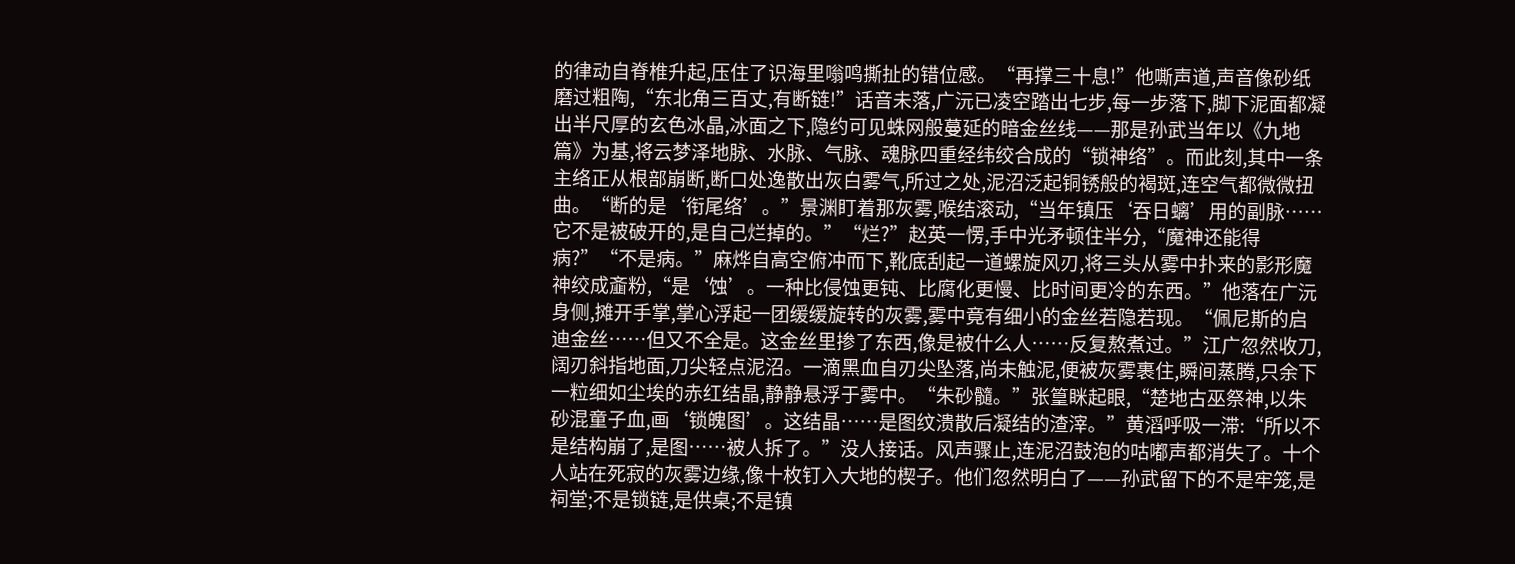的律动自脊椎升起,压住了识海里嗡鸣撕扯的错位感。“再撑三十息!”他嘶声道,声音像砂纸磨过粗陶,“东北角三百丈,有断链!”话音未落,广沅已凌空踏出七步,每一步落下,脚下泥面都凝出半尺厚的玄色冰晶,冰面之下,隐约可见蛛网般蔓延的暗金丝线——那是孙武当年以《九地篇》为基,将云梦泽地脉、水脉、气脉、魂脉四重经纬绞合成的“锁神络”。而此刻,其中一条主络正从根部崩断,断口处逸散出灰白雾气,所过之处,泥沼泛起铜锈般的褐斑,连空气都微微扭曲。“断的是‘衔尾络’。”景渊盯着那灰雾,喉结滚动,“当年镇压‘吞日螭’用的副脉……它不是被破开的,是自己烂掉的。”“烂?”赵英一愣,手中光矛顿住半分,“魔神还能得病?”“不是病。”麻烨自高空俯冲而下,靴底刮起一道螺旋风刃,将三头从雾中扑来的影形魔神绞成齑粉,“是‘蚀’。一种比侵蚀更钝、比腐化更慢、比时间更冷的东西。”他落在广沅身侧,摊开手掌,掌心浮起一团缓缓旋转的灰雾,雾中竟有细小的金丝若隐若现。“佩尼斯的启迪金丝……但又不全是。这金丝里掺了东西,像是被什么人……反复熬煮过。”江广忽然收刀,阔刃斜指地面,刀尖轻点泥沼。一滴黑血自刃尖坠落,尚未触泥,便被灰雾裹住,瞬间蒸腾,只余下一粒细如尘埃的赤红结晶,静静悬浮于雾中。“朱砂髓。”张篁眯起眼,“楚地古巫祭神,以朱砂混童子血,画‘锁魄图’。这结晶……是图纹溃散后凝结的渣滓。”黄滔呼吸一滞:“所以不是结构崩了,是图……被人拆了。”没人接话。风声骤止,连泥沼鼓泡的咕嘟声都消失了。十个人站在死寂的灰雾边缘,像十枚钉入大地的楔子。他们忽然明白了——孙武留下的不是牢笼,是祠堂;不是锁链,是供桌;不是镇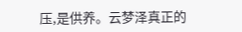压,是供养。云梦泽真正的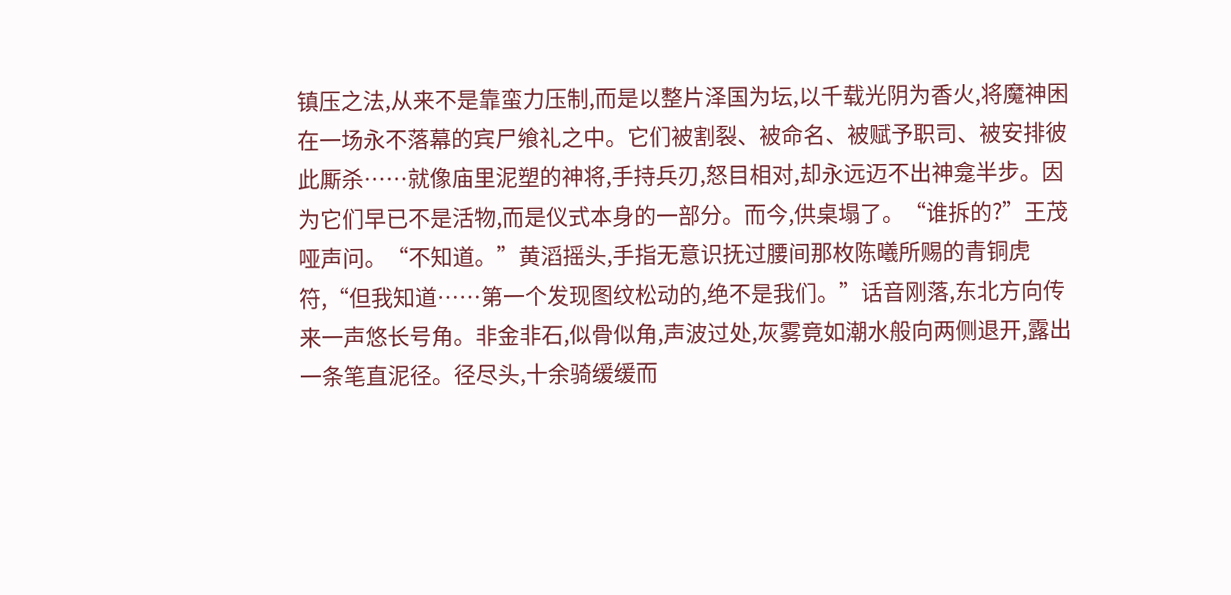镇压之法,从来不是靠蛮力压制,而是以整片泽国为坛,以千载光阴为香火,将魔神困在一场永不落幕的宾尸飨礼之中。它们被割裂、被命名、被赋予职司、被安排彼此厮杀……就像庙里泥塑的神将,手持兵刃,怒目相对,却永远迈不出神龛半步。因为它们早已不是活物,而是仪式本身的一部分。而今,供桌塌了。“谁拆的?”王茂哑声问。“不知道。”黄滔摇头,手指无意识抚过腰间那枚陈曦所赐的青铜虎符,“但我知道……第一个发现图纹松动的,绝不是我们。”话音刚落,东北方向传来一声悠长号角。非金非石,似骨似角,声波过处,灰雾竟如潮水般向两侧退开,露出一条笔直泥径。径尽头,十余骑缓缓而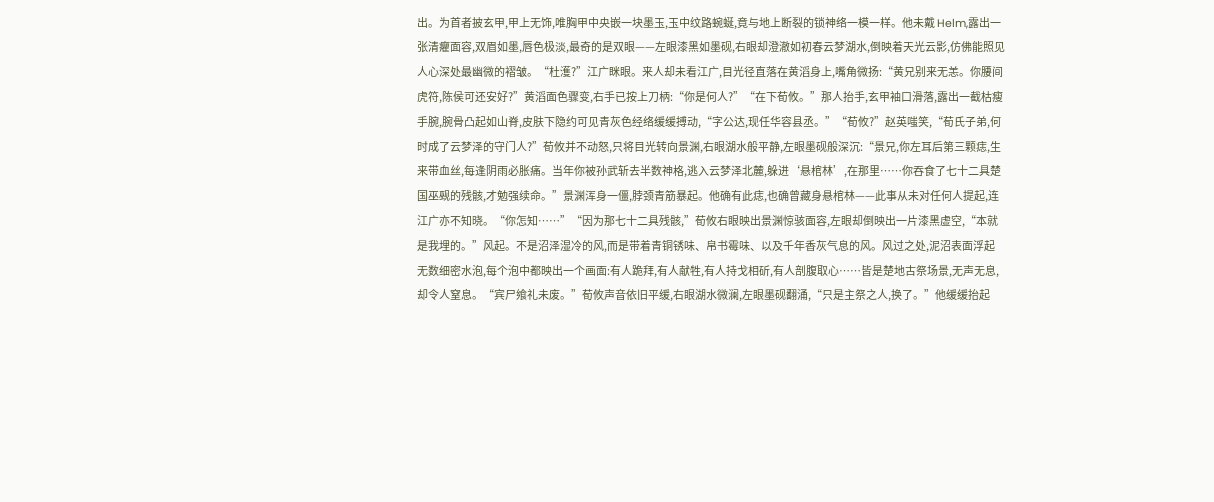出。为首者披玄甲,甲上无饰,唯胸甲中央嵌一块墨玉,玉中纹路蜿蜒,竟与地上断裂的锁神络一模一样。他未戴 Helm,露出一张清癯面容,双眉如墨,唇色极淡,最奇的是双眼——左眼漆黑如墨砚,右眼却澄澈如初春云梦湖水,倒映着天光云影,仿佛能照见人心深处最幽微的褶皱。“杜濩?”江广眯眼。来人却未看江广,目光径直落在黄滔身上,嘴角微扬:“黄兄别来无恙。你腰间虎符,陈侯可还安好?”黄滔面色骤变,右手已按上刀柄:“你是何人?”“在下荀攸。”那人抬手,玄甲袖口滑落,露出一截枯瘦手腕,腕骨凸起如山脊,皮肤下隐约可见青灰色经络缓缓搏动,“字公达,现任华容县丞。”“荀攸?”赵英嗤笑,“荀氏子弟,何时成了云梦泽的守门人?”荀攸并不动怒,只将目光转向景渊,右眼湖水般平静,左眼墨砚般深沉:“景兄,你左耳后第三颗痣,生来带血丝,每逢阴雨必胀痛。当年你被孙武斩去半数神格,逃入云梦泽北麓,躲进‘悬棺林’,在那里……你吞食了七十二具楚国巫觋的残骸,才勉强续命。”景渊浑身一僵,脖颈青筋暴起。他确有此痣,也确曾藏身悬棺林——此事从未对任何人提起,连江广亦不知晓。“你怎知……”“因为那七十二具残骸,”荀攸右眼映出景渊惊骇面容,左眼却倒映出一片漆黑虚空,“本就是我埋的。”风起。不是沼泽湿冷的风,而是带着青铜锈味、帛书霉味、以及千年香灰气息的风。风过之处,泥沼表面浮起无数细密水泡,每个泡中都映出一个画面:有人跪拜,有人献牲,有人持戈相斫,有人剖腹取心……皆是楚地古祭场景,无声无息,却令人窒息。“宾尸飨礼未废。”荀攸声音依旧平缓,右眼湖水微澜,左眼墨砚翻涌,“只是主祭之人,换了。”他缓缓抬起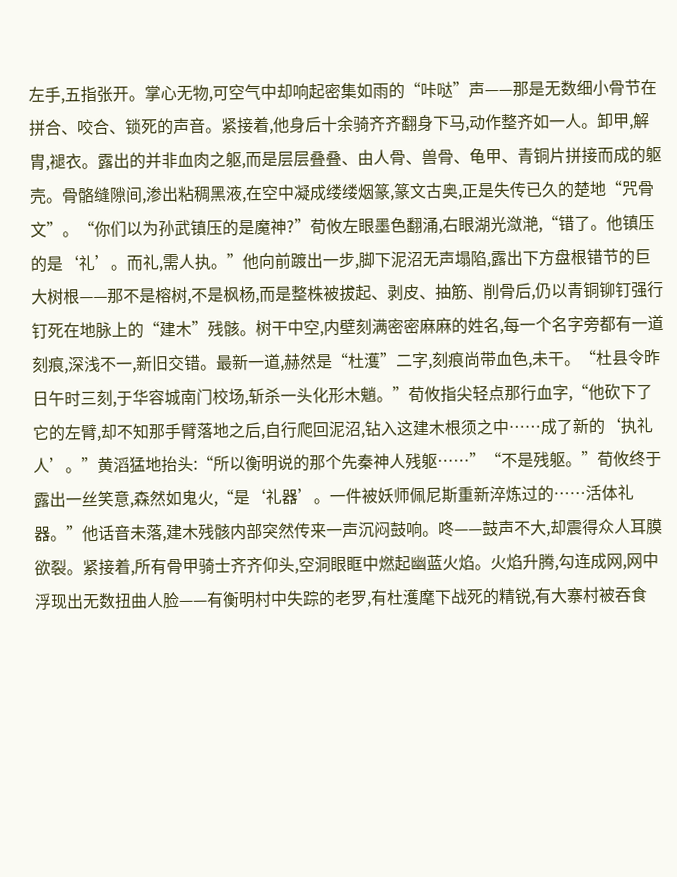左手,五指张开。掌心无物,可空气中却响起密集如雨的“咔哒”声——那是无数细小骨节在拼合、咬合、锁死的声音。紧接着,他身后十余骑齐齐翻身下马,动作整齐如一人。卸甲,解胄,褪衣。露出的并非血肉之躯,而是层层叠叠、由人骨、兽骨、龟甲、青铜片拼接而成的躯壳。骨骼缝隙间,渗出粘稠黑液,在空中凝成缕缕烟篆,篆文古奥,正是失传已久的楚地“咒骨文”。“你们以为孙武镇压的是魔神?”荀攸左眼墨色翻涌,右眼湖光潋滟,“错了。他镇压的是‘礼’。而礼,需人执。”他向前踱出一步,脚下泥沼无声塌陷,露出下方盘根错节的巨大树根——那不是榕树,不是枫杨,而是整株被拔起、剥皮、抽筋、削骨后,仍以青铜铆钉强行钉死在地脉上的“建木”残骸。树干中空,内壁刻满密密麻麻的姓名,每一个名字旁都有一道刻痕,深浅不一,新旧交错。最新一道,赫然是“杜濩”二字,刻痕尚带血色,未干。“杜县令昨日午时三刻,于华容城南门校场,斩杀一头化形木魈。”荀攸指尖轻点那行血字,“他砍下了它的左臂,却不知那手臂落地之后,自行爬回泥沼,钻入这建木根须之中……成了新的‘执礼人’。”黄滔猛地抬头:“所以衡明说的那个先秦神人残躯……”“不是残躯。”荀攸终于露出一丝笑意,森然如鬼火,“是‘礼器’。一件被妖师佩尼斯重新淬炼过的……活体礼器。”他话音未落,建木残骸内部突然传来一声沉闷鼓响。咚——鼓声不大,却震得众人耳膜欲裂。紧接着,所有骨甲骑士齐齐仰头,空洞眼眶中燃起幽蓝火焰。火焰升腾,勾连成网,网中浮现出无数扭曲人脸——有衡明村中失踪的老罗,有杜濩麾下战死的精锐,有大寨村被吞食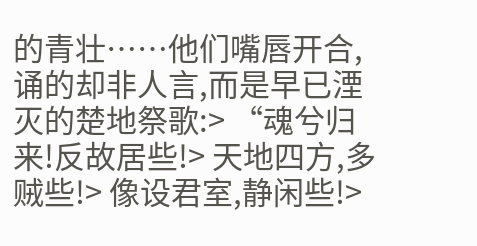的青壮……他们嘴唇开合,诵的却非人言,而是早已湮灭的楚地祭歌:> “魂兮归来!反故居些!> 天地四方,多贼些!> 像设君室,静闲些!>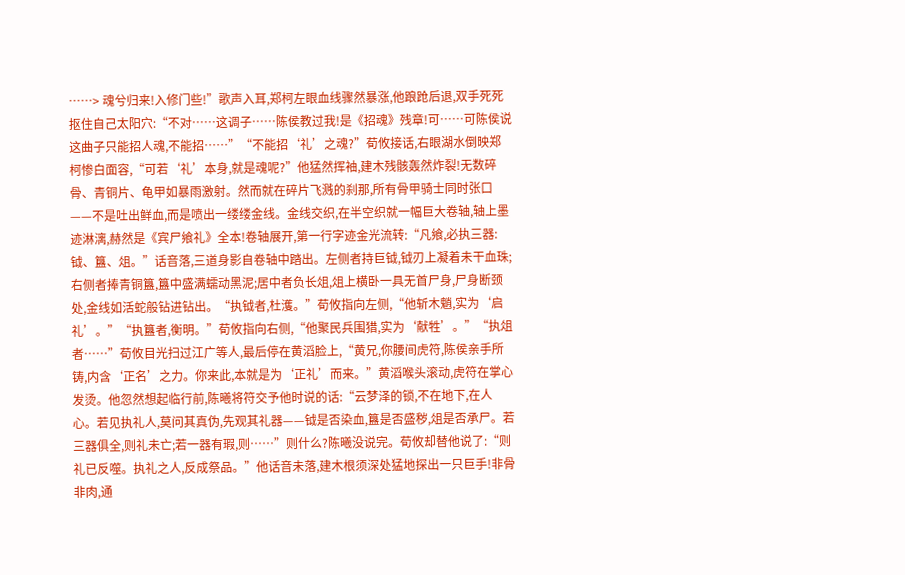……> 魂兮归来!入修门些!”歌声入耳,郑柯左眼血线骤然暴涨,他踉跄后退,双手死死抠住自己太阳穴:“不对……这调子……陈侯教过我!是《招魂》残章!可……可陈侯说这曲子只能招人魂,不能招……”“不能招‘礼’之魂?”荀攸接话,右眼湖水倒映郑柯惨白面容,“可若‘礼’本身,就是魂呢?”他猛然挥袖,建木残骸轰然炸裂!无数碎骨、青铜片、龟甲如暴雨激射。然而就在碎片飞溅的刹那,所有骨甲骑士同时张口——不是吐出鲜血,而是喷出一缕缕金线。金线交织,在半空织就一幅巨大卷轴,轴上墨迹淋漓,赫然是《宾尸飨礼》全本!卷轴展开,第一行字迹金光流转:“凡飨,必执三器:钺、簋、俎。”话音落,三道身影自卷轴中踏出。左侧者持巨钺,钺刃上凝着未干血珠;右侧者捧青铜簋,簋中盛满蠕动黑泥;居中者负长俎,俎上横卧一具无首尸身,尸身断颈处,金线如活蛇般钻进钻出。“执钺者,杜濩。”荀攸指向左侧,“他斩木魈,实为‘启礼’。”“执簋者,衡明。”荀攸指向右侧,“他聚民兵围猎,实为‘献牲’。”“执俎者……”荀攸目光扫过江广等人,最后停在黄滔脸上,“黄兄,你腰间虎符,陈侯亲手所铸,内含‘正名’之力。你来此,本就是为‘正礼’而来。”黄滔喉头滚动,虎符在掌心发烫。他忽然想起临行前,陈曦将符交予他时说的话:“云梦泽的锁,不在地下,在人心。若见执礼人,莫问其真伪,先观其礼器——钺是否染血,簋是否盛秽,俎是否承尸。若三器俱全,则礼未亡;若一器有瑕,则……”则什么?陈曦没说完。荀攸却替他说了:“则礼已反噬。执礼之人,反成祭品。”他话音未落,建木根须深处猛地探出一只巨手!非骨非肉,通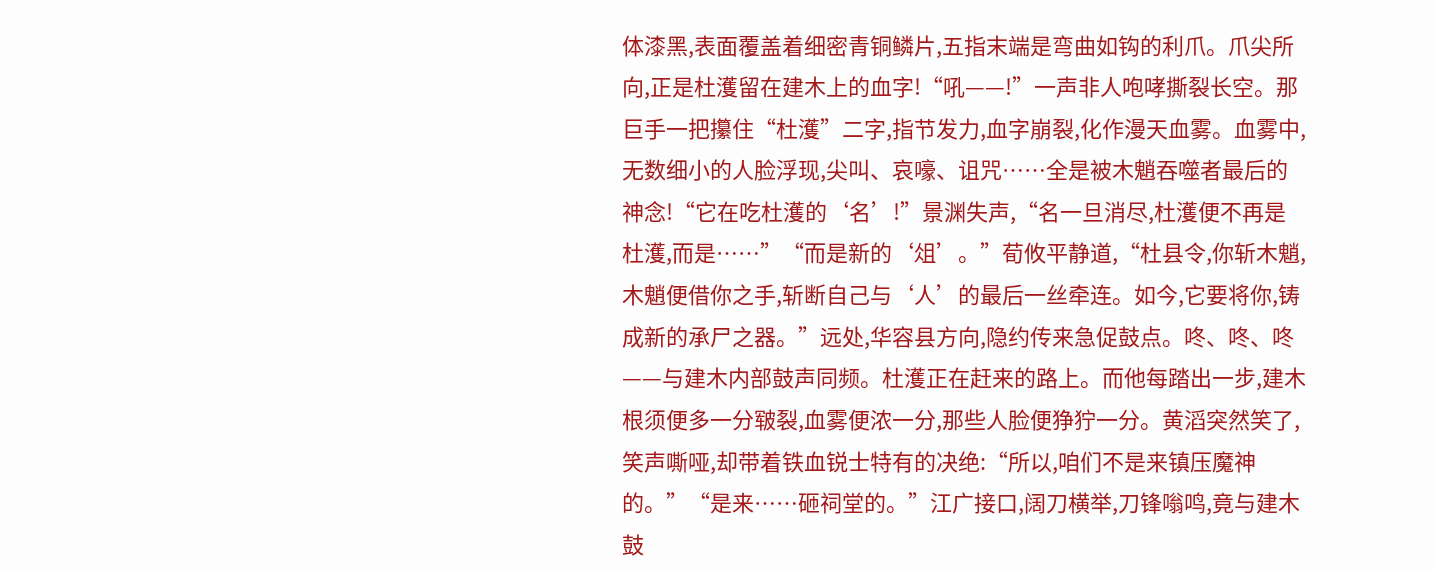体漆黑,表面覆盖着细密青铜鳞片,五指末端是弯曲如钩的利爪。爪尖所向,正是杜濩留在建木上的血字!“吼——!”一声非人咆哮撕裂长空。那巨手一把攥住“杜濩”二字,指节发力,血字崩裂,化作漫天血雾。血雾中,无数细小的人脸浮现,尖叫、哀嚎、诅咒……全是被木魈吞噬者最后的神念!“它在吃杜濩的‘名’!”景渊失声,“名一旦消尽,杜濩便不再是杜濩,而是……”“而是新的‘俎’。”荀攸平静道,“杜县令,你斩木魈,木魈便借你之手,斩断自己与‘人’的最后一丝牵连。如今,它要将你,铸成新的承尸之器。”远处,华容县方向,隐约传来急促鼓点。咚、咚、咚——与建木内部鼓声同频。杜濩正在赶来的路上。而他每踏出一步,建木根须便多一分皲裂,血雾便浓一分,那些人脸便狰狞一分。黄滔突然笑了,笑声嘶哑,却带着铁血锐士特有的决绝:“所以,咱们不是来镇压魔神的。”“是来……砸祠堂的。”江广接口,阔刀横举,刀锋嗡鸣,竟与建木鼓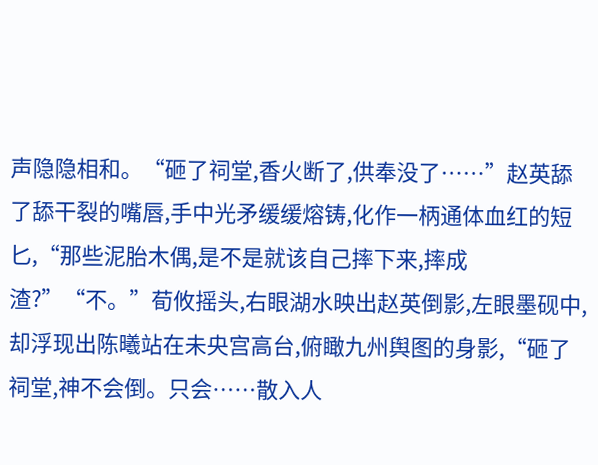声隐隐相和。“砸了祠堂,香火断了,供奉没了……”赵英舔了舔干裂的嘴唇,手中光矛缓缓熔铸,化作一柄通体血红的短匕,“那些泥胎木偶,是不是就该自己摔下来,摔成渣?”“不。”荀攸摇头,右眼湖水映出赵英倒影,左眼墨砚中,却浮现出陈曦站在未央宫高台,俯瞰九州舆图的身影,“砸了祠堂,神不会倒。只会……散入人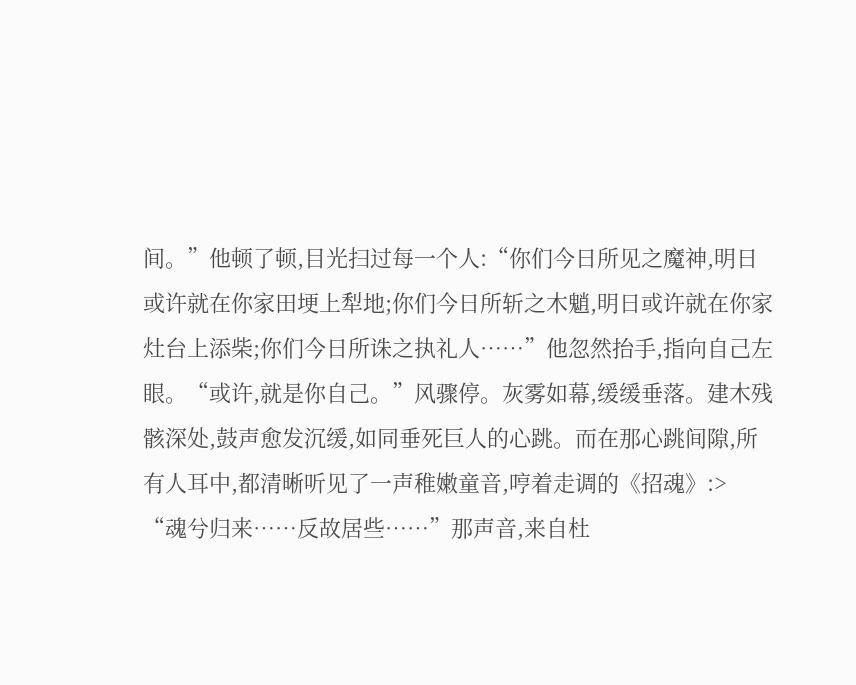间。”他顿了顿,目光扫过每一个人:“你们今日所见之魔神,明日或许就在你家田埂上犁地;你们今日所斩之木魈,明日或许就在你家灶台上添柴;你们今日所诛之执礼人……”他忽然抬手,指向自己左眼。“或许,就是你自己。”风骤停。灰雾如幕,缓缓垂落。建木残骸深处,鼓声愈发沉缓,如同垂死巨人的心跳。而在那心跳间隙,所有人耳中,都清晰听见了一声稚嫩童音,哼着走调的《招魂》:> “魂兮归来……反故居些……”那声音,来自杜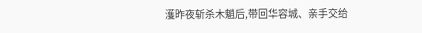濩昨夜斩杀木魈后,带回华容城、亲手交给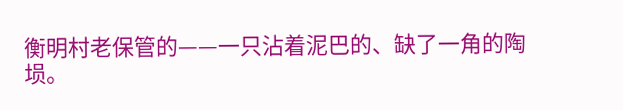衡明村老保管的——一只沾着泥巴的、缺了一角的陶埙。